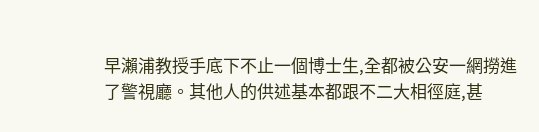早瀨浦教授手底下不止一個博士生,全都被公安一網撈進了警視廳。其他人的供述基本都跟不二大相徑庭,甚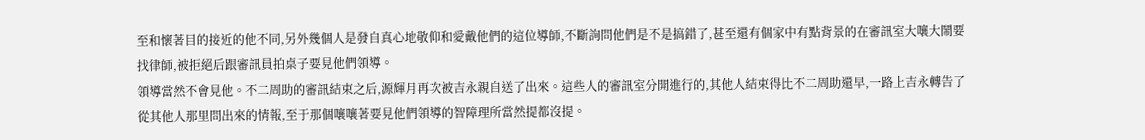至和懷著目的接近的他不同,另外幾個人是發自真心地敬仰和愛戴他們的這位導師,不斷詢問他們是不是搞錯了,甚至還有個家中有點背景的在審訊室大嚷大鬧要找律師,被拒絕后跟審訊員拍桌子要見他們領導。
領導當然不會見他。不二周助的審訊結束之后,源輝月再次被吉永親自送了出來。這些人的審訊室分開進行的,其他人結束得比不二周助還早,一路上吉永轉告了從其他人那里問出來的情報,至于那個嚷嚷著要見他們領導的智障理所當然提都沒提。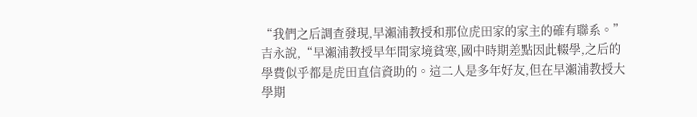“我們之后調查發現,早瀨浦教授和那位虎田家的家主的確有聯系。”吉永說,“早瀨浦教授早年間家境貧寒,國中時期差點因此輟學,之后的學費似乎都是虎田直信資助的。這二人是多年好友,但在早瀨浦教授大學期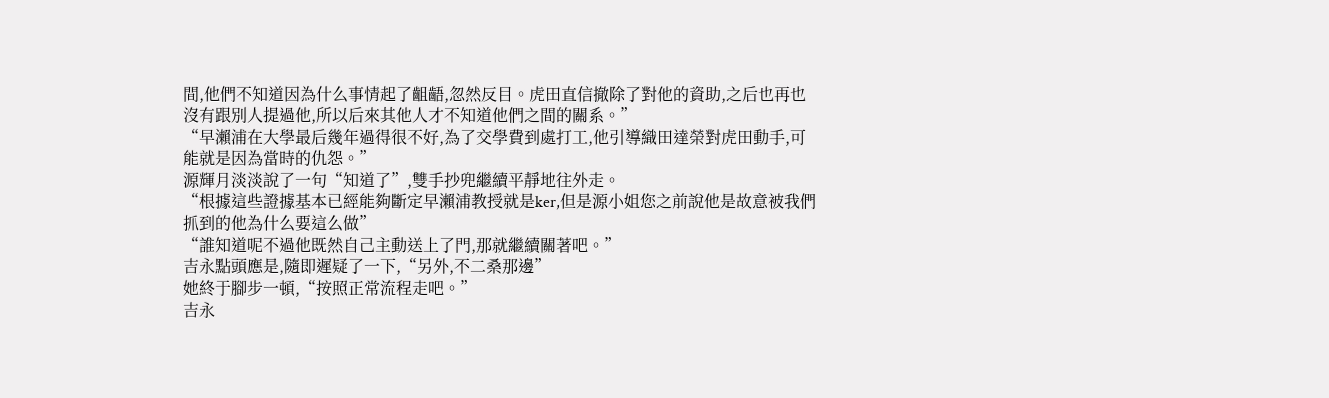間,他們不知道因為什么事情起了齟齬,忽然反目。虎田直信撤除了對他的資助,之后也再也沒有跟別人提過他,所以后來其他人才不知道他們之間的關系。”
“早瀨浦在大學最后幾年過得很不好,為了交學費到處打工,他引導織田達榮對虎田動手,可能就是因為當時的仇怨。”
源輝月淡淡說了一句“知道了”,雙手抄兜繼續平靜地往外走。
“根據這些證據基本已經能夠斷定早瀨浦教授就是ker,但是源小姐您之前說他是故意被我們抓到的他為什么要這么做”
“誰知道呢不過他既然自己主動送上了門,那就繼續關著吧。”
吉永點頭應是,隨即遲疑了一下,“另外,不二桑那邊”
她終于腳步一頓,“按照正常流程走吧。”
吉永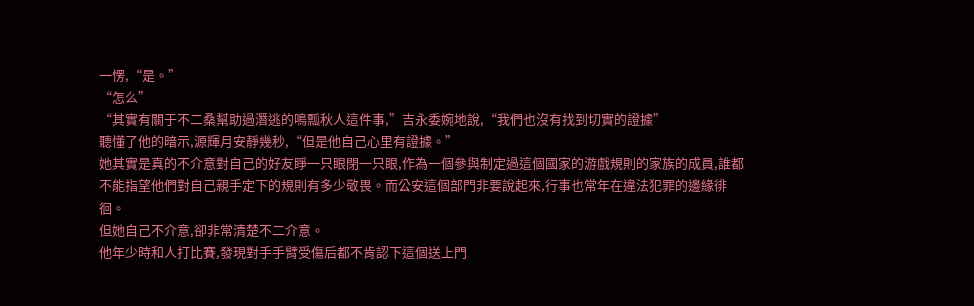一愣,“是。”
“怎么”
“其實有關于不二桑幫助過潛逃的鳴瓢秋人這件事,”吉永委婉地說,“我們也沒有找到切實的證據”
聽懂了他的暗示,源輝月安靜幾秒,“但是他自己心里有證據。”
她其實是真的不介意對自己的好友睜一只眼閉一只眼,作為一個參與制定過這個國家的游戲規則的家族的成員,誰都不能指望他們對自己親手定下的規則有多少敬畏。而公安這個部門非要說起來,行事也常年在違法犯罪的邊緣徘徊。
但她自己不介意,卻非常清楚不二介意。
他年少時和人打比賽,發現對手手臂受傷后都不肯認下這個送上門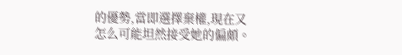的優勢,當即選擇棄權,現在又怎么可能坦然接受她的偏頗。